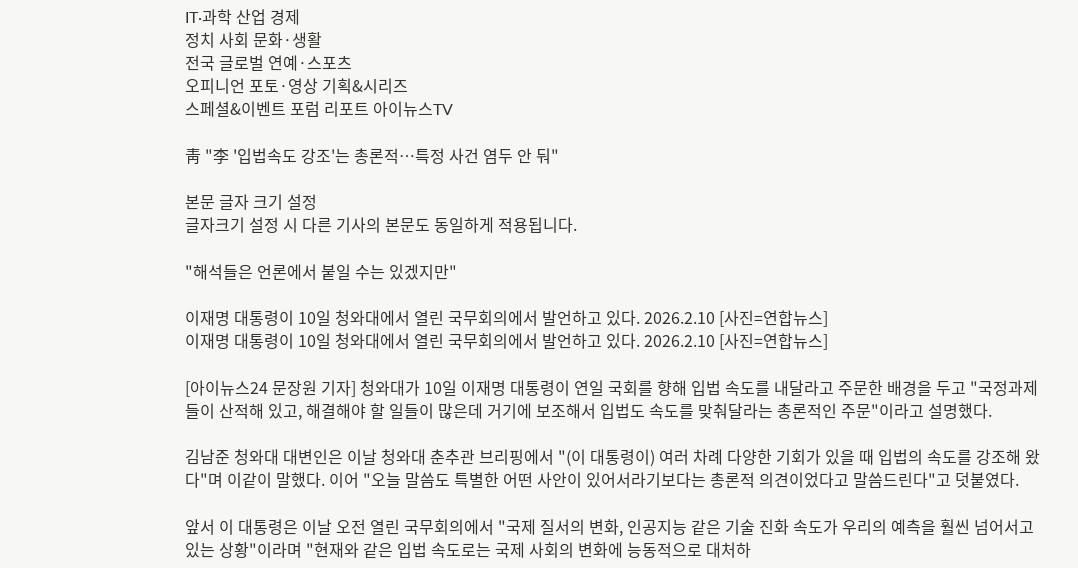IT·과학 산업 경제
정치 사회 문화·생활
전국 글로벌 연예·스포츠
오피니언 포토·영상 기획&시리즈
스페셜&이벤트 포럼 리포트 아이뉴스TV

靑 "李 '입법속도 강조'는 총론적…특정 사건 염두 안 둬"

본문 글자 크기 설정
글자크기 설정 시 다른 기사의 본문도 동일하게 적용됩니다.

"해석들은 언론에서 붙일 수는 있겠지만"

이재명 대통령이 10일 청와대에서 열린 국무회의에서 발언하고 있다. 2026.2.10 [사진=연합뉴스]
이재명 대통령이 10일 청와대에서 열린 국무회의에서 발언하고 있다. 2026.2.10 [사진=연합뉴스]

[아이뉴스24 문장원 기자] 청와대가 10일 이재명 대통령이 연일 국회를 향해 입법 속도를 내달라고 주문한 배경을 두고 "국정과제들이 산적해 있고, 해결해야 할 일들이 많은데 거기에 보조해서 입법도 속도를 맞춰달라는 총론적인 주문"이라고 설명했다.

김남준 청와대 대변인은 이날 청와대 춘추관 브리핑에서 "(이 대통령이) 여러 차례 다양한 기회가 있을 때 입법의 속도를 강조해 왔다"며 이같이 말했다. 이어 "오늘 말씀도 특별한 어떤 사안이 있어서라기보다는 총론적 의견이었다고 말씀드린다"고 덧붙였다.

앞서 이 대통령은 이날 오전 열린 국무회의에서 "국제 질서의 변화, 인공지능 같은 기술 진화 속도가 우리의 예측을 훨씬 넘어서고 있는 상황"이라며 "현재와 같은 입법 속도로는 국제 사회의 변화에 능동적으로 대처하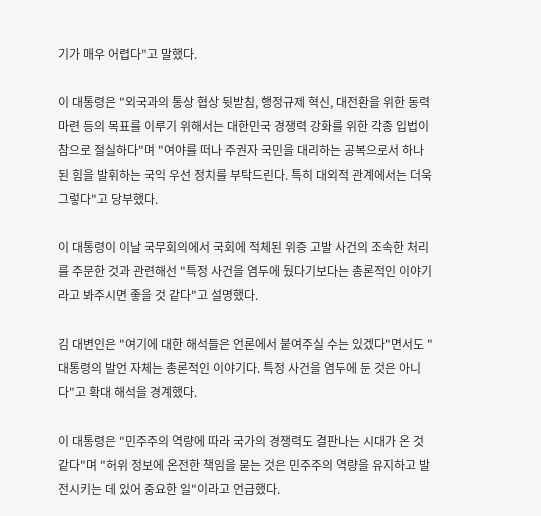기가 매우 어렵다"고 말했다.

이 대통령은 "외국과의 통상 협상 뒷받침, 행정규제 혁신, 대전환을 위한 동력 마련 등의 목표를 이루기 위해서는 대한민국 경쟁력 강화를 위한 각종 입법이 참으로 절실하다"며 "여야를 떠나 주권자 국민을 대리하는 공복으로서 하나 된 힘을 발휘하는 국익 우선 정치를 부탁드린다. 특히 대외적 관계에서는 더욱 그렇다"고 당부했다.

이 대통령이 이날 국무회의에서 국회에 적체된 위증 고발 사건의 조속한 처리를 주문한 것과 관련해선 "특정 사건을 염두에 뒀다기보다는 총론적인 이야기라고 봐주시면 좋을 것 같다"고 설명했다.

김 대변인은 "여기에 대한 해석들은 언론에서 붙여주실 수는 있겠다"면서도 "대통령의 발언 자체는 총론적인 이야기다. 특정 사건을 염두에 둔 것은 아니다"고 확대 해석을 경계했다.

이 대통령은 "민주주의 역량에 따라 국가의 경쟁력도 결판나는 시대가 온 것 같다"며 "허위 정보에 온전한 책임을 묻는 것은 민주주의 역량을 유지하고 발전시키는 데 있어 중요한 일"이라고 언급했다.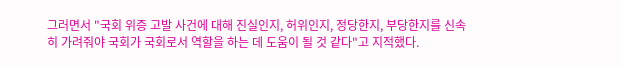그러면서 "국회 위증 고발 사건에 대해 진실인지, 허위인지, 정당한지, 부당한지를 신속히 가려줘야 국회가 국회로서 역할을 하는 데 도움이 될 것 같다"고 지적했다.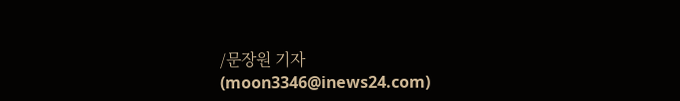/문장원 기자(moon3346@inews24.com)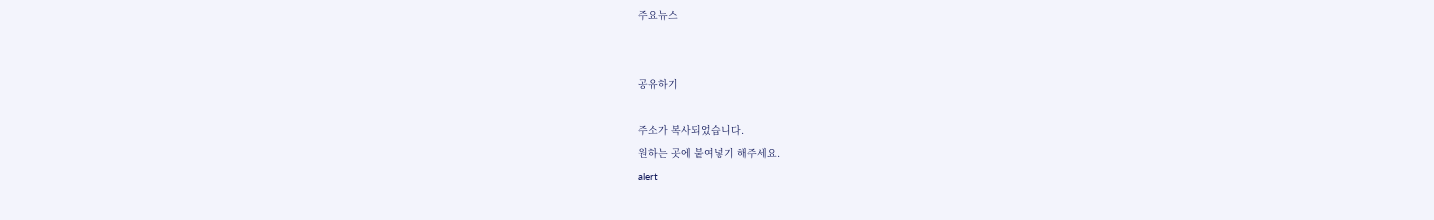주요뉴스


공유하기

주소가 복사되었습니다.
원하는 곳에 붙여넣기 해주세요.
alert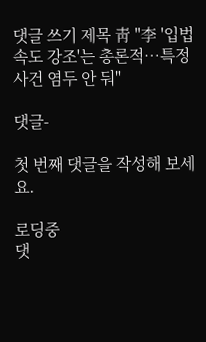댓글 쓰기 제목 靑 "李 '입법속도 강조'는 총론적…특정 사건 염두 안 둬"

댓글-

첫 번째 댓글을 작성해 보세요.

로딩중
댓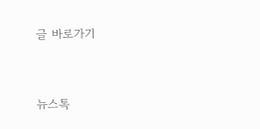글 바로가기


뉴스톡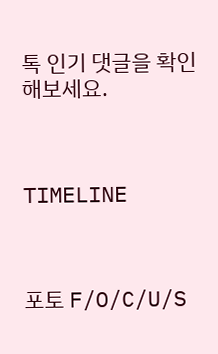톡 인기 댓글을 확인해보세요.



TIMELINE



포토 F/O/C/U/S